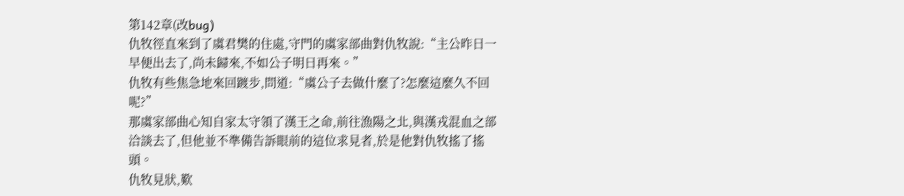第142章(改bug)
仇牧徑直來到了虞君樊的住處,守門的虞家部曲對仇牧說:“主公昨日一早便出去了,尚未歸來,不如公子明日再來。”
仇牧有些焦急地來回踱步,問道:“虞公子去做什麼了?怎麼這麼久不回呢?”
那虞家部曲心知自家太守領了漢王之命,前往漁陽之北,與漢戎混血之部洽談去了,但他並不準備告訴眼前的這位求見者,於是他對仇牧搖了搖頭。
仇牧見狀,歎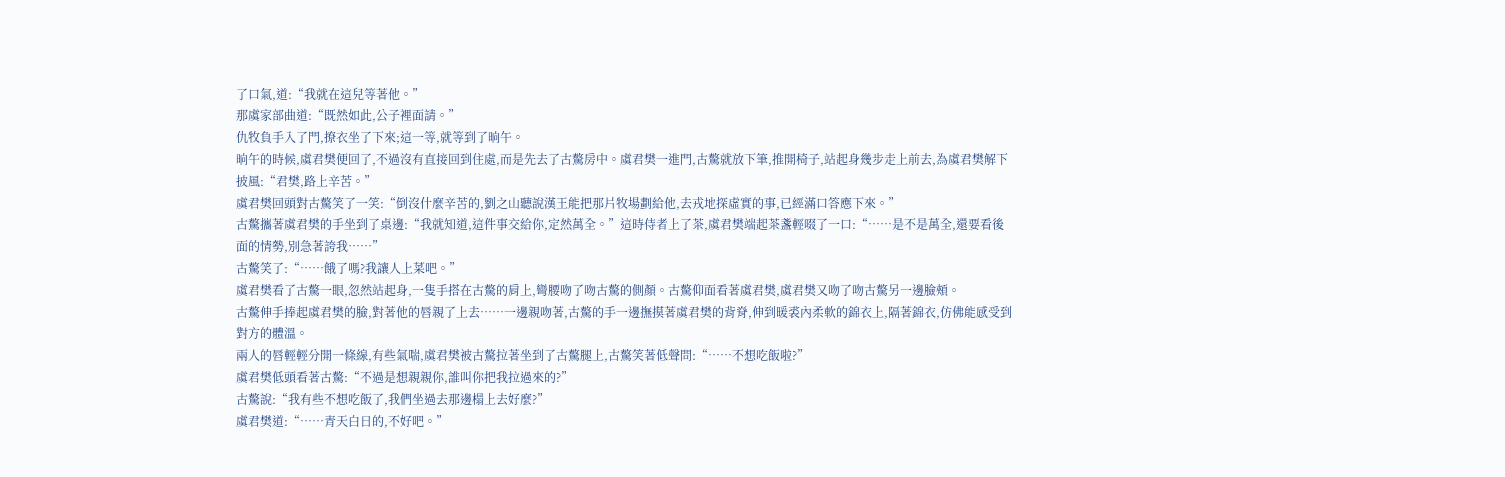了口氣,道:“我就在這兒等著他。”
那虞家部曲道:“既然如此,公子裡面請。”
仇牧負手入了門,撩衣坐了下來;這一等,就等到了晌午。
晌午的時候,虞君樊便回了,不過沒有直接回到住處,而是先去了古驁房中。虞君樊一進門,古驁就放下筆,推開椅子,站起身幾步走上前去,為虞君樊解下披風:“君樊,路上辛苦。”
虞君樊回頭對古驁笑了一笑:“倒沒什麼辛苦的,劉之山聽說漢王能把那片牧場劃給他,去戎地探虛實的事,已經滿口答應下來。”
古驁攜著虞君樊的手坐到了桌邊:“我就知道,這件事交給你,定然萬全。”這時侍者上了茶,虞君樊端起茶盞輕啜了一口:“……是不是萬全,還要看後面的情勢,別急著誇我……”
古驁笑了:“……餓了嗎?我讓人上菜吧。”
虞君樊看了古驁一眼,忽然站起身,一隻手搭在古驁的肩上,彎腰吻了吻古驁的側顏。古驁仰面看著虞君樊,虞君樊又吻了吻古驁另一邊臉頰。
古驁伸手捧起虞君樊的臉,對著他的唇親了上去……一邊親吻著,古驁的手一邊撫摸著虞君樊的背脊,伸到暖裘內柔軟的錦衣上,隔著錦衣,仿佛能感受到對方的體溫。
兩人的唇輕輕分開一條線,有些氣喘,虞君樊被古驁拉著坐到了古驁腿上,古驁笑著低聲問:“……不想吃飯啦?”
虞君樊低頭看著古驁:“不過是想親親你,誰叫你把我拉過來的?”
古驁說:“我有些不想吃飯了,我們坐過去那邊榻上去好麼?”
虞君樊道:“……青天白日的,不好吧。”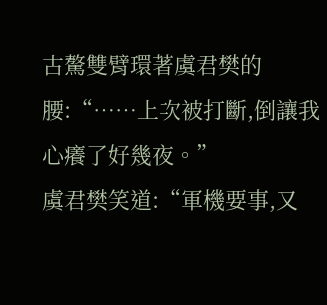古驁雙臂環著虞君樊的腰:“……上次被打斷,倒讓我心癢了好幾夜。”
虞君樊笑道:“軍機要事,又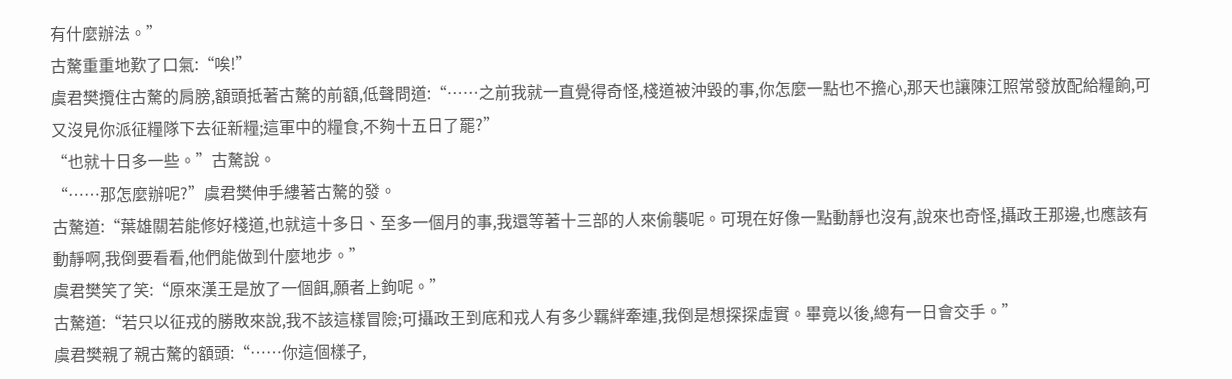有什麼辦法。”
古驁重重地歎了口氣:“唉!”
虞君樊攬住古驁的肩膀,額頭抵著古驁的前額,低聲問道:“……之前我就一直覺得奇怪,棧道被沖毀的事,你怎麼一點也不擔心,那天也讓陳江照常發放配給糧餉,可又沒見你派征糧隊下去征新糧;這軍中的糧食,不夠十五日了罷?”
“也就十日多一些。”古驁說。
“……那怎麼辦呢?”虞君樊伸手縷著古驁的發。
古驁道:“葉雄關若能修好棧道,也就這十多日、至多一個月的事,我還等著十三部的人來偷襲呢。可現在好像一點動靜也沒有,說來也奇怪,攝政王那邊,也應該有動靜啊,我倒要看看,他們能做到什麼地步。”
虞君樊笑了笑:“原來漢王是放了一個餌,願者上鉤呢。”
古驁道:“若只以征戎的勝敗來說,我不該這樣冒險;可攝政王到底和戎人有多少羈絆牽連,我倒是想探探虛實。畢竟以後,總有一日會交手。”
虞君樊親了親古驁的額頭:“……你這個樣子,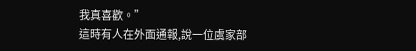我真喜歡。”
這時有人在外面通報,說一位虞家部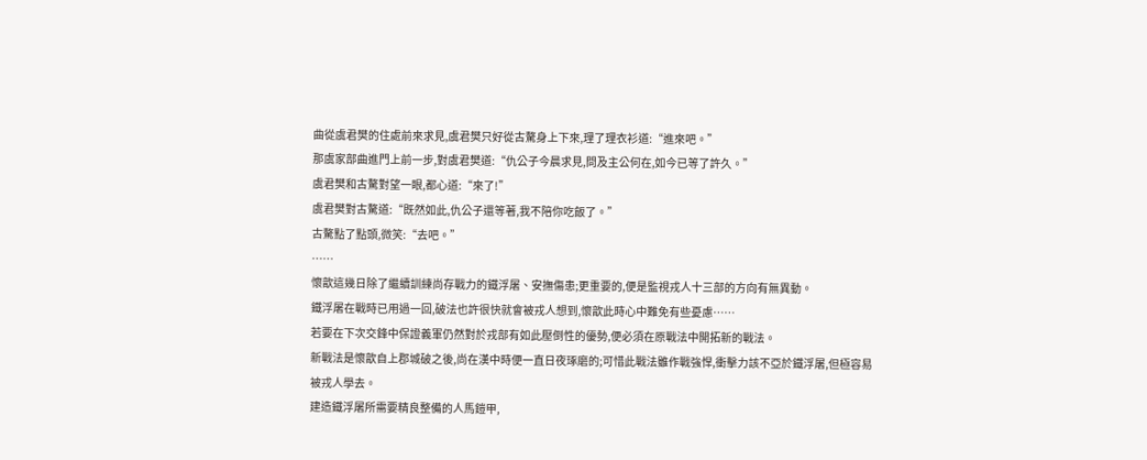曲從虞君樊的住處前來求見,虞君樊只好從古驁身上下來,理了理衣衫道:“進來吧。”
那虞家部曲進門上前一步,對虞君樊道:“仇公子今晨求見,問及主公何在,如今已等了許久。”
虞君樊和古驁對望一眼,都心道:“來了!”
虞君樊對古驁道:“既然如此,仇公子還等著,我不陪你吃飯了。”
古驁點了點頭,微笑:“去吧。”
……
懷歆這幾日除了繼續訓練尚存戰力的鐵浮屠、安撫傷患;更重要的,便是監視戎人十三部的方向有無異動。
鐵浮屠在戰時已用過一回,破法也許很快就會被戎人想到,懷歆此時心中難免有些憂慮……
若要在下次交鋒中保證義軍仍然對於戎部有如此壓倒性的優勢,便必須在原戰法中開拓新的戰法。
新戰法是懷歆自上郡城破之後,尚在漢中時便一直日夜琢磨的;可惜此戰法雖作戰強悍,衝擊力該不亞於鐵浮屠,但極容易被戎人學去。
建造鐵浮屠所需要精良整備的人馬鎧甲,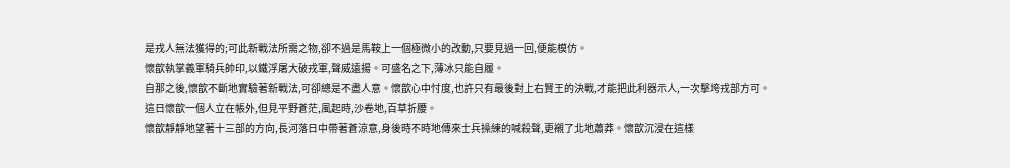是戎人無法獲得的;可此新戰法所需之物,卻不過是馬鞍上一個極微小的改動,只要見過一回,便能模仿。
懷歆執掌義軍騎兵帥印,以鐵浮屠大破戎軍,聲威遠揚。可盛名之下,薄冰只能自履。
自那之後,懷歆不斷地實驗著新戰法,可卻總是不盡人意。懷歆心中忖度,也許只有最後對上右賢王的決戰,才能把此利器示人,一次擊垮戎部方可。
這日懷歆一個人立在帳外,但見平野蒼茫,風起時,沙卷地,百草折腰。
懷歆靜靜地望著十三部的方向,長河落日中帶著蒼涼意,身後時不時地傳來士兵操練的喊殺聲,更襯了北地蕭莽。懷歆沉浸在這樣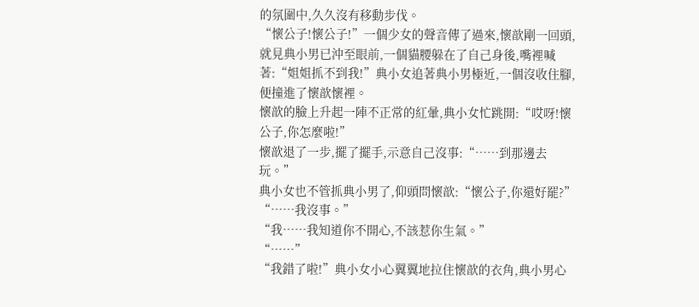的氛圍中,久久沒有移動步伐。
“懷公子!懷公子!”一個少女的聲音傳了過來,懷歆剛一回頭,就見典小男已沖至眼前,一個貓腰躲在了自己身後,嘴裡喊著:“姐姐抓不到我!”典小女追著典小男極近,一個沒收住腳,便撞進了懷歆懷裡。
懷歆的臉上升起一陣不正常的紅暈,典小女忙跳開:“哎呀!懷公子,你怎麼啦!”
懷歆退了一步,擺了擺手,示意自己沒事:“……到那邊去玩。”
典小女也不管抓典小男了,仰頭問懷歆:“懷公子,你還好罷?”
“……我沒事。”
“我……我知道你不開心,不該惹你生氣。”
“……”
“我錯了啦!”典小女小心翼翼地拉住懷歆的衣角,典小男心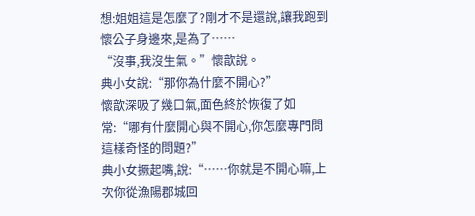想:姐姐這是怎麼了?剛才不是還說,讓我跑到懷公子身邊來,是為了……
“沒事,我沒生氣。”懷歆說。
典小女說:“那你為什麼不開心?”
懷歆深吸了幾口氣,面色終於恢復了如常:“哪有什麼開心與不開心,你怎麼專門問這樣奇怪的問題?”
典小女撅起嘴,說:“……你就是不開心嘛,上次你從漁陽郡城回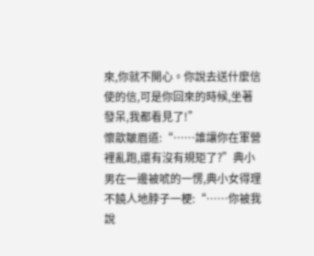來,你就不開心。你說去送什麼信使的信,可是你回來的時候,坐著發呆,我都看見了!”
懷歆皺眉道:“……誰讓你在軍營裡亂跑,還有沒有規矩了?”典小男在一邊被唬的一愣,典小女得理不饒人地脖子一梗:“……你被我說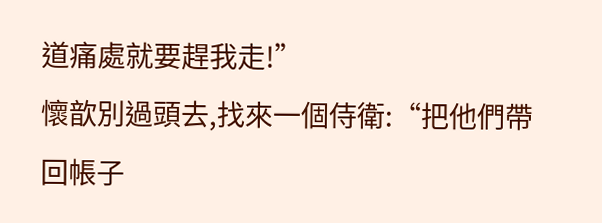道痛處就要趕我走!”
懷歆別過頭去,找來一個侍衛:“把他們帶回帳子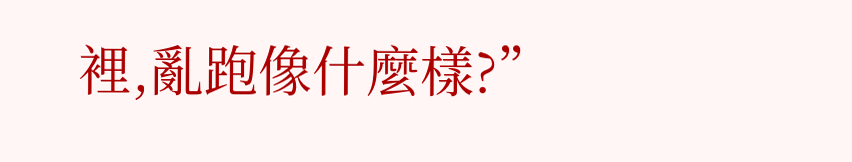裡,亂跑像什麼樣?”